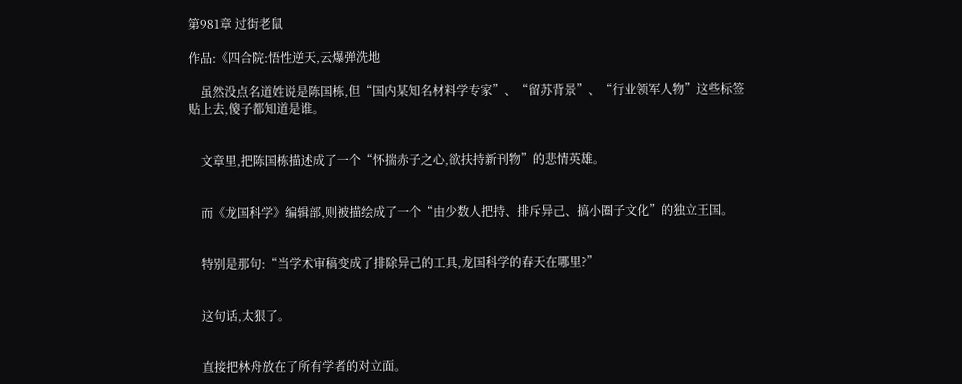第981章 过街老鼠

作品:《四合院:悟性逆天,云爆弹洗地

    虽然没点名道姓说是陈国栋,但“国内某知名材料学专家”、“留苏背景”、“行业领军人物”这些标签贴上去,傻子都知道是谁。


    文章里,把陈国栋描述成了一个“怀揣赤子之心,欲扶持新刊物”的悲情英雄。


    而《龙国科学》编辑部,则被描绘成了一个“由少数人把持、排斥异己、搞小圈子文化”的独立王国。


    特别是那句:“当学术审稿变成了排除异己的工具,龙国科学的春天在哪里?”


    这句话,太狠了。


    直接把林舟放在了所有学者的对立面。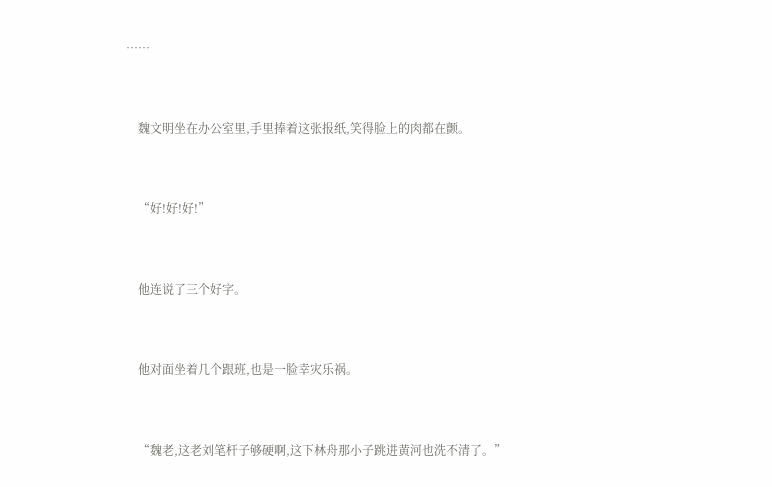……


    魏文明坐在办公室里,手里捧着这张报纸,笑得脸上的肉都在颤。


    “好!好!好!”


    他连说了三个好字。


    他对面坐着几个跟班,也是一脸幸灾乐祸。


    “魏老,这老刘笔杆子够硬啊,这下林舟那小子跳进黄河也洗不清了。”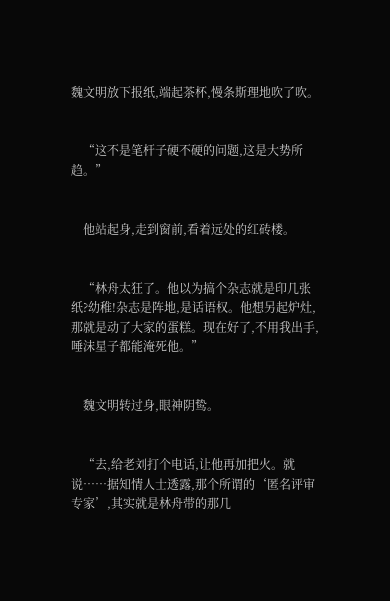魏文明放下报纸,端起茶杯,慢条斯理地吹了吹。


    “这不是笔杆子硬不硬的问题,这是大势所趋。”


    他站起身,走到窗前,看着远处的红砖楼。


    “林舟太狂了。他以为搞个杂志就是印几张纸?幼稚!杂志是阵地,是话语权。他想另起炉灶,那就是动了大家的蛋糕。现在好了,不用我出手,唾沫星子都能淹死他。”


    魏文明转过身,眼神阴鸷。


    “去,给老刘打个电话,让他再加把火。就说……据知情人士透露,那个所谓的‘匿名评审专家’,其实就是林舟带的那几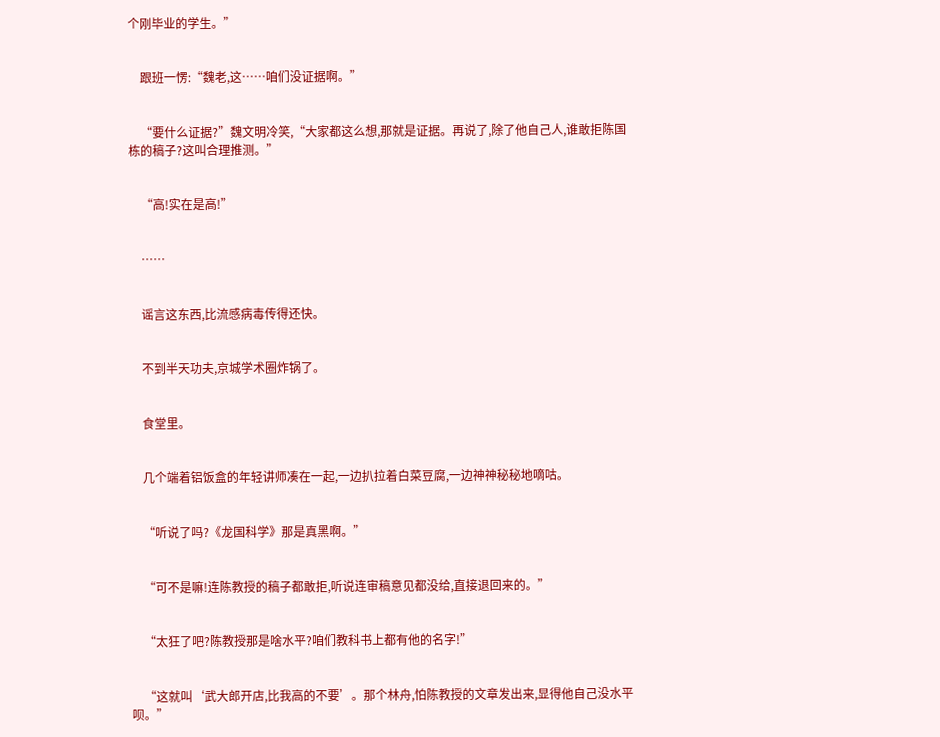个刚毕业的学生。”


    跟班一愣:“魏老,这……咱们没证据啊。”


    “要什么证据?”魏文明冷笑,“大家都这么想,那就是证据。再说了,除了他自己人,谁敢拒陈国栋的稿子?这叫合理推测。”


    “高!实在是高!”


    ……


    谣言这东西,比流感病毒传得还快。


    不到半天功夫,京城学术圈炸锅了。


    食堂里。


    几个端着铝饭盒的年轻讲师凑在一起,一边扒拉着白菜豆腐,一边神神秘秘地嘀咕。


    “听说了吗?《龙国科学》那是真黑啊。”


    “可不是嘛!连陈教授的稿子都敢拒,听说连审稿意见都没给,直接退回来的。”


    “太狂了吧?陈教授那是啥水平?咱们教科书上都有他的名字!”


    “这就叫‘武大郎开店,比我高的不要’。那个林舟,怕陈教授的文章发出来,显得他自己没水平呗。”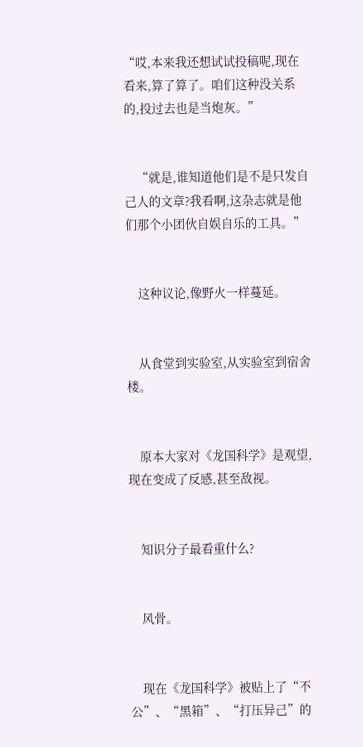“哎,本来我还想试试投稿呢,现在看来,算了算了。咱们这种没关系的,投过去也是当炮灰。”


    “就是,谁知道他们是不是只发自己人的文章?我看啊,这杂志就是他们那个小团伙自娱自乐的工具。”


    这种议论,像野火一样蔓延。


    从食堂到实验室,从实验室到宿舍楼。


    原本大家对《龙国科学》是观望,现在变成了反感,甚至敌视。


    知识分子最看重什么?


    风骨。


    现在《龙国科学》被贴上了“不公”、“黑箱”、“打压异己”的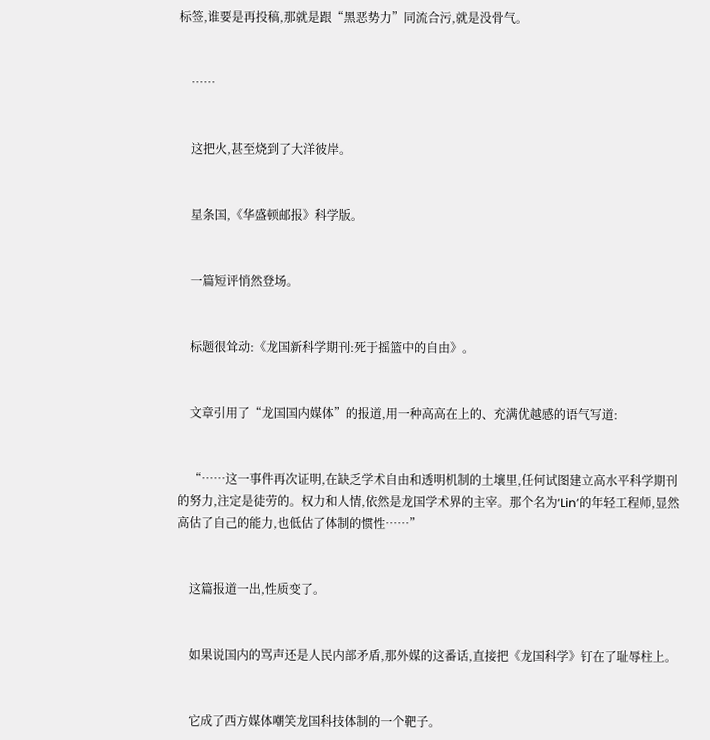标签,谁要是再投稿,那就是跟“黑恶势力”同流合污,就是没骨气。


    ……


    这把火,甚至烧到了大洋彼岸。


    星条国,《华盛顿邮报》科学版。


    一篇短评悄然登场。


    标题很耸动:《龙国新科学期刊:死于摇篮中的自由》。


    文章引用了“龙国国内媒体”的报道,用一种高高在上的、充满优越感的语气写道:


    “……这一事件再次证明,在缺乏学术自由和透明机制的土壤里,任何试图建立高水平科学期刊的努力,注定是徒劳的。权力和人情,依然是龙国学术界的主宰。那个名为‘Lin’的年轻工程师,显然高估了自己的能力,也低估了体制的惯性……”


    这篇报道一出,性质变了。


    如果说国内的骂声还是人民内部矛盾,那外媒的这番话,直接把《龙国科学》钉在了耻辱柱上。


    它成了西方媒体嘲笑龙国科技体制的一个靶子。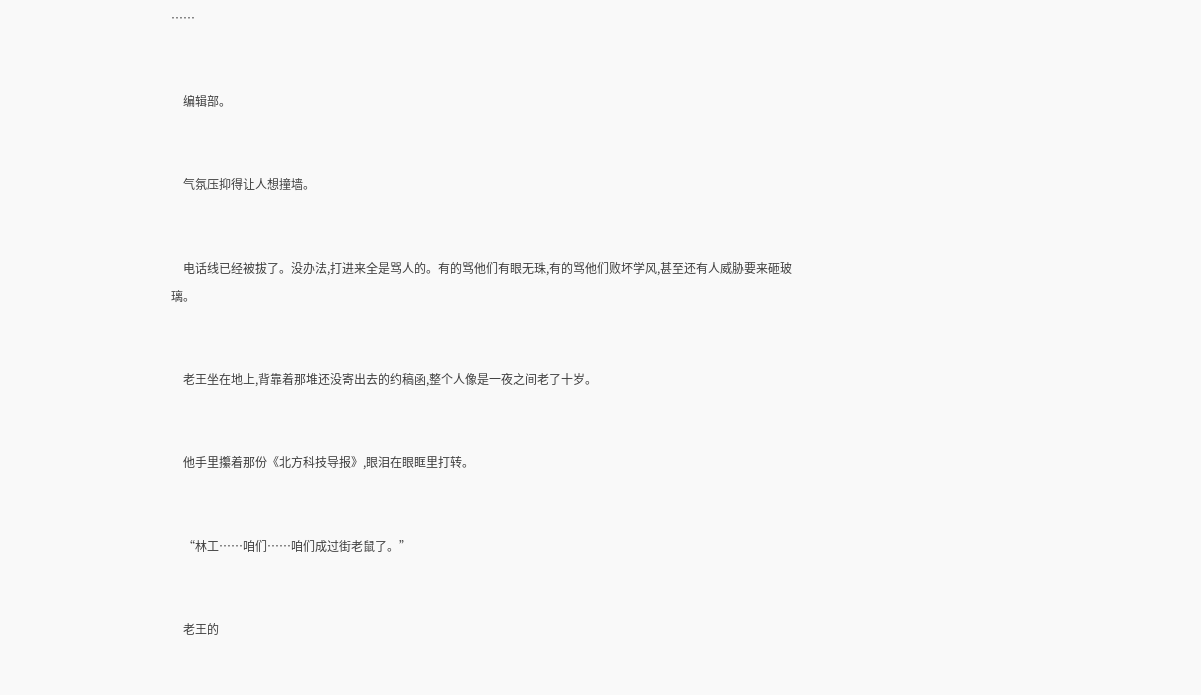……


    编辑部。


    气氛压抑得让人想撞墙。


    电话线已经被拔了。没办法,打进来全是骂人的。有的骂他们有眼无珠,有的骂他们败坏学风,甚至还有人威胁要来砸玻璃。


    老王坐在地上,背靠着那堆还没寄出去的约稿函,整个人像是一夜之间老了十岁。


    他手里攥着那份《北方科技导报》,眼泪在眼眶里打转。


    “林工……咱们……咱们成过街老鼠了。”


    老王的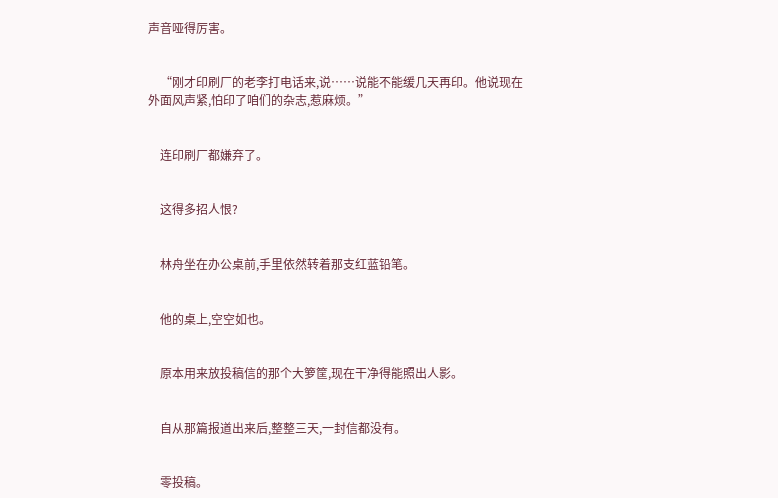声音哑得厉害。


    “刚才印刷厂的老李打电话来,说……说能不能缓几天再印。他说现在外面风声紧,怕印了咱们的杂志,惹麻烦。”


    连印刷厂都嫌弃了。


    这得多招人恨?


    林舟坐在办公桌前,手里依然转着那支红蓝铅笔。


    他的桌上,空空如也。


    原本用来放投稿信的那个大箩筐,现在干净得能照出人影。


    自从那篇报道出来后,整整三天,一封信都没有。


    零投稿。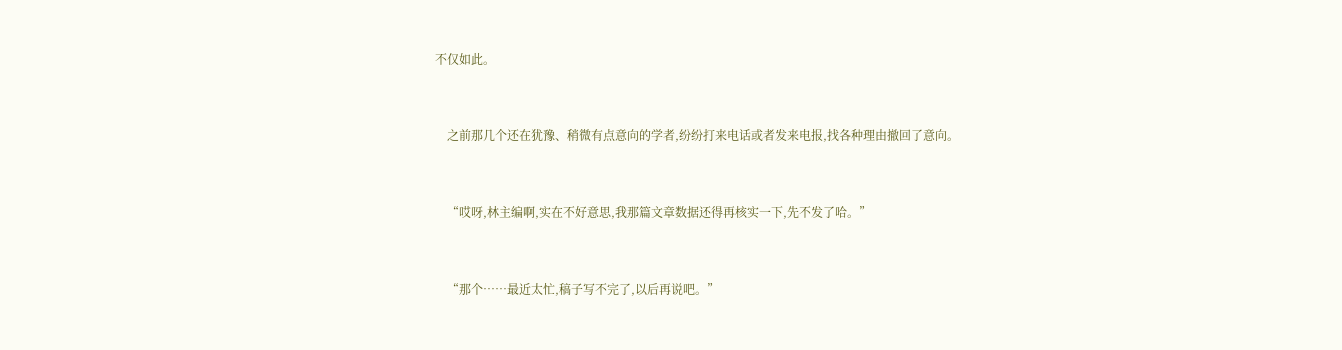不仅如此。


    之前那几个还在犹豫、稍微有点意向的学者,纷纷打来电话或者发来电报,找各种理由撤回了意向。


    “哎呀,林主编啊,实在不好意思,我那篇文章数据还得再核实一下,先不发了哈。”


    “那个……最近太忙,稿子写不完了,以后再说吧。”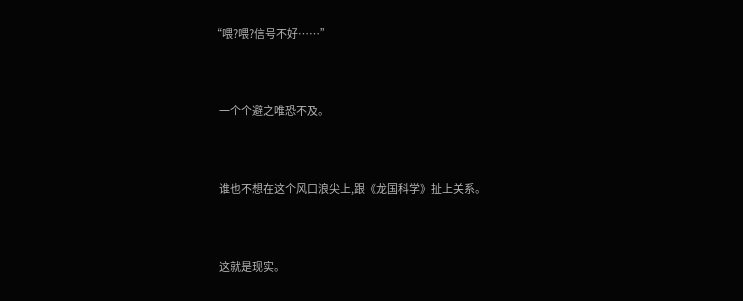“喂?喂?信号不好……”


    一个个避之唯恐不及。


    谁也不想在这个风口浪尖上,跟《龙国科学》扯上关系。


    这就是现实。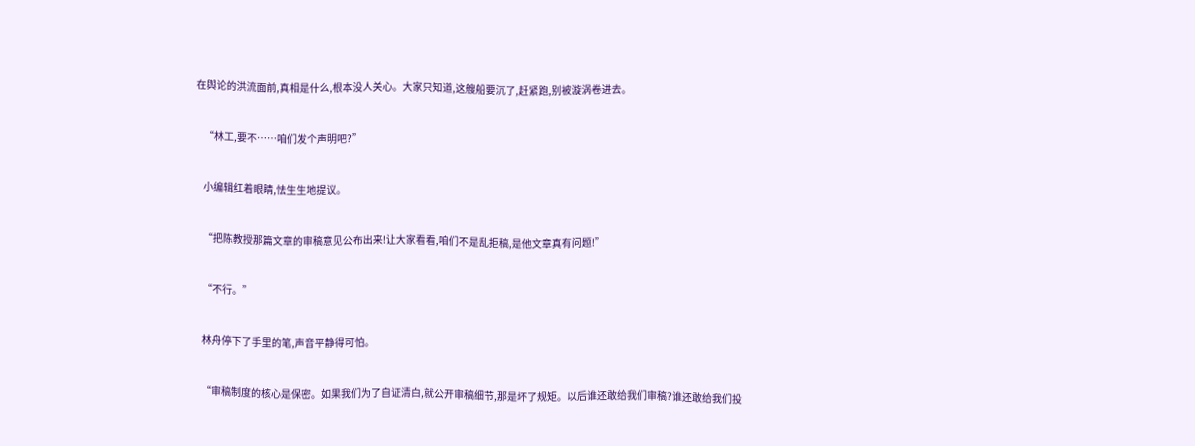在舆论的洪流面前,真相是什么,根本没人关心。大家只知道,这艘船要沉了,赶紧跑,别被漩涡卷进去。


    “林工,要不……咱们发个声明吧?”


    小编辑红着眼睛,怯生生地提议。


    “把陈教授那篇文章的审稿意见公布出来!让大家看看,咱们不是乱拒稿,是他文章真有问题!”


    “不行。”


    林舟停下了手里的笔,声音平静得可怕。


    “审稿制度的核心是保密。如果我们为了自证清白,就公开审稿细节,那是坏了规矩。以后谁还敢给我们审稿?谁还敢给我们投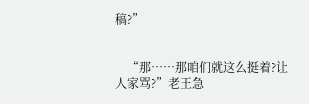稿?”


    “那……那咱们就这么挺着?让人家骂?”老王急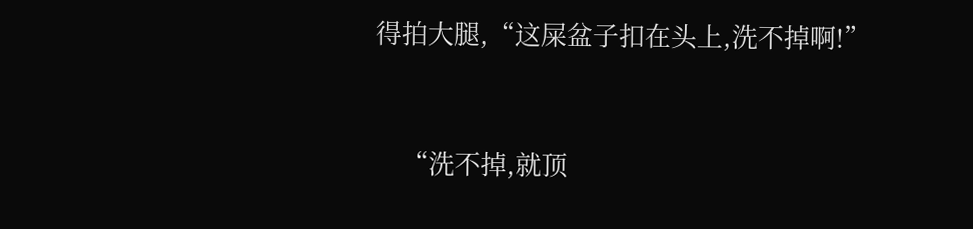得拍大腿,“这屎盆子扣在头上,洗不掉啊!”


    “洗不掉,就顶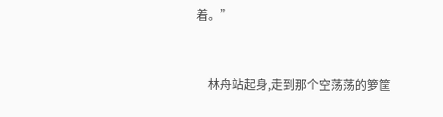着。”


    林舟站起身,走到那个空荡荡的箩筐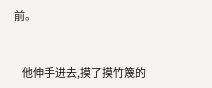前。


    他伸手进去,摸了摸竹篾的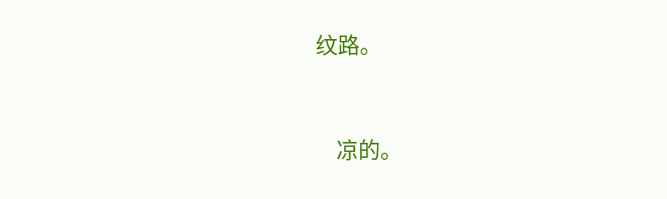纹路。


    凉的。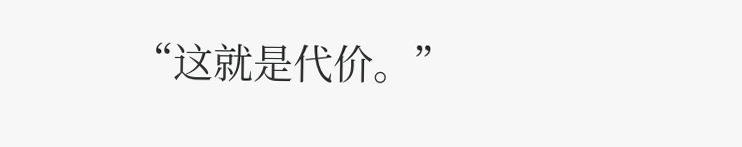“这就是代价。”